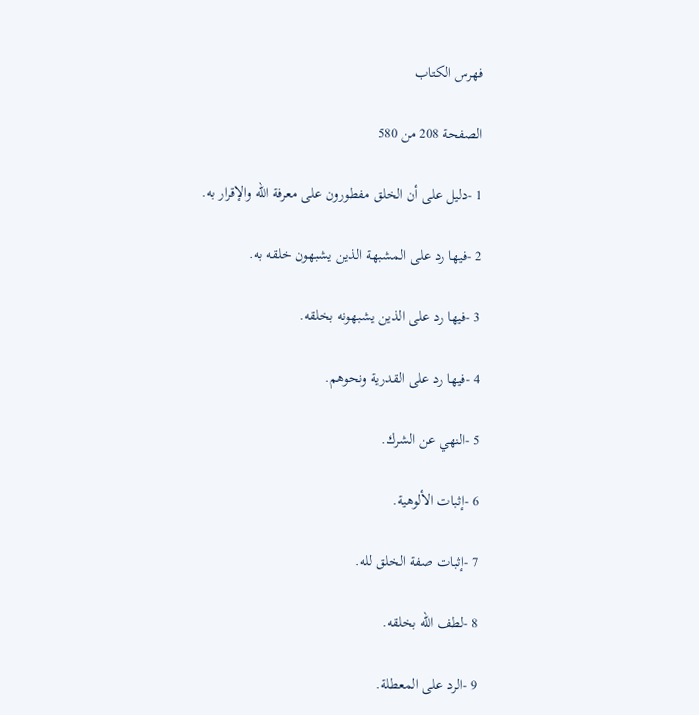فهرس الكتاب

الصفحة 208 من 580

1 -دليل على أن الخلق مفطورون على معرفة الله والإقرار به.

2 -فيها رد على المشبهة الذين يشبهون خلقه به.

3 -فيها رد على الذين يشبهونه بخلقه.

4 -فيها رد على القدرية ونحوهم.

5 -النهي عن الشرك.

6 -إثبات الألوهية.

7 -إثبات صفة الخلق لله.

8 -لطف الله بخلقه.

9 -الرد على المعطلة.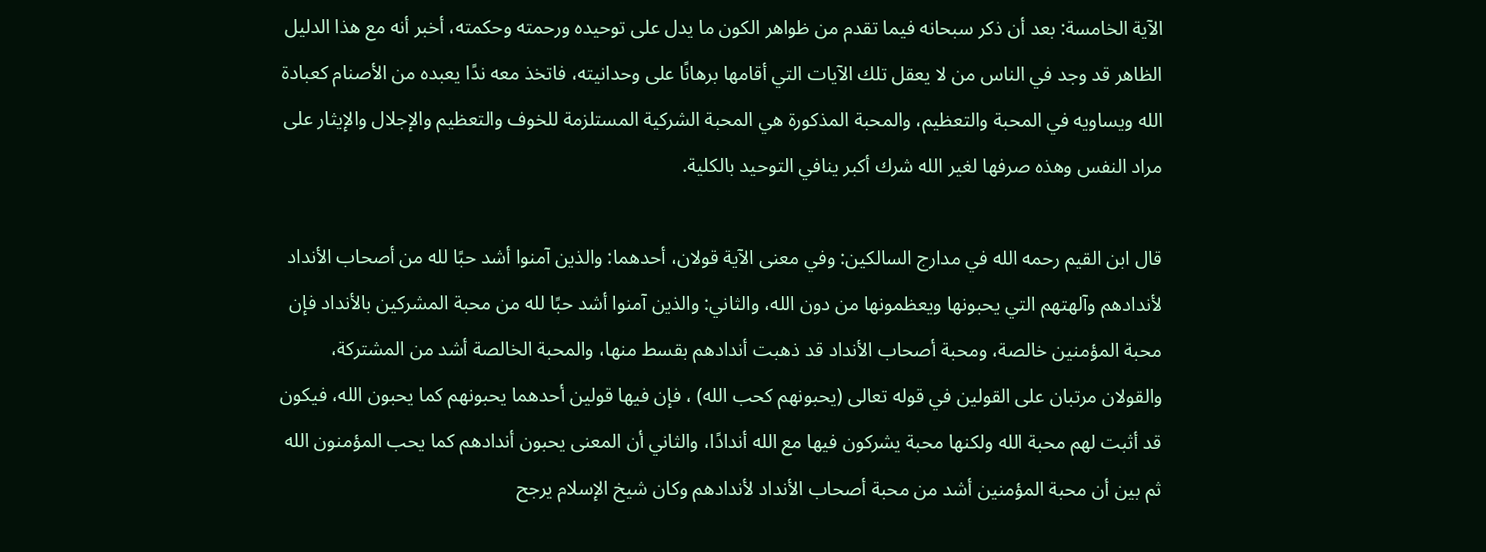الآية الخامسة: بعد أن ذكر سبحانه فيما تقدم من ظواهر الكون ما يدل على توحيده ورحمته وحكمته، أخبر أنه مع هذا الدليل الظاهر قد وجد في الناس من لا يعقل تلك الآيات التي أقامها برهانًا على وحدانيته، فاتخذ معه ندًا يعبده من الأصنام كعبادة الله ويساويه في المحبة والتعظيم، والمحبة المذكورة هي المحبة الشركية المستلزمة للخوف والتعظيم والإجلال والإيثار على مراد النفس وهذه صرفها لغير الله شرك أكبر ينافي التوحيد بالكلية.

قال ابن القيم رحمه الله في مدارج السالكين: وفي معنى الآية قولان، أحدهما: والذين آمنوا أشد حبًا لله من أصحاب الأنداد لأندادهم وآلهتهم التي يحبونها ويعظمونها من دون الله، والثاني: والذين آمنوا أشد حبًا لله من محبة المشركين بالأنداد فإن محبة المؤمنين خالصة، ومحبة أصحاب الأنداد قد ذهبت أندادهم بقسط منها، والمحبة الخالصة أشد من المشتركة، والقولان مرتبان على القولين في قوله تعالى (يحبونهم كحب الله) ، فإن فيها قولين أحدهما يحبونهم كما يحبون الله، فيكون قد أثبت لهم محبة الله ولكنها محبة يشركون فيها مع الله أندادًا، والثاني أن المعنى يحبون أندادهم كما يحب المؤمنون الله ثم بين أن محبة المؤمنين أشد من محبة أصحاب الأنداد لأندادهم وكان شيخ الإسلام يرجح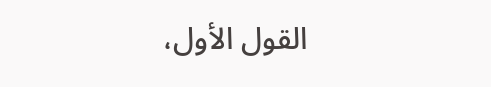القول الأول،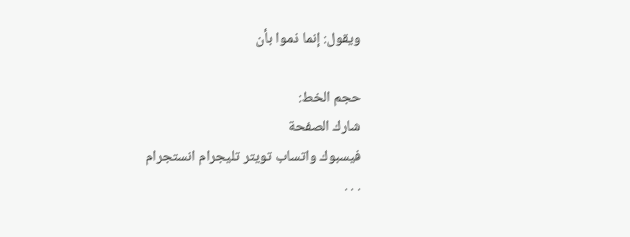ويقول: إنما ذموا بأن

حجم الخط:
شارك الصفحة
فيسبوك واتساب تويتر تليجرام انستجرام
. . .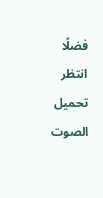فضلًا انتظر تحميل الصوت